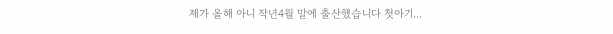제가 올해 아니 작년4월 말에 출산했습니다 첫아기...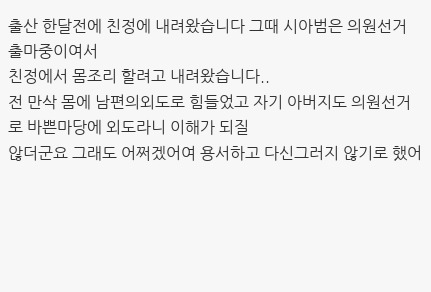출산 한달전에 친정에 내려왔습니다 그때 시아범은 의원선거 출마중이여서
친정에서 몸조리 할려고 내려왔습니다..
전 만삭 몸에 남편의외도로 힘들었고 자기 아버지도 의원선거로 바쁜마당에 외도라니 이해가 되질
않더군요 그래도 어쩌겠어여 용서하고 다신그러지 않기로 했어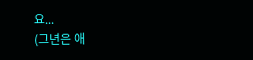요...
(그년은 애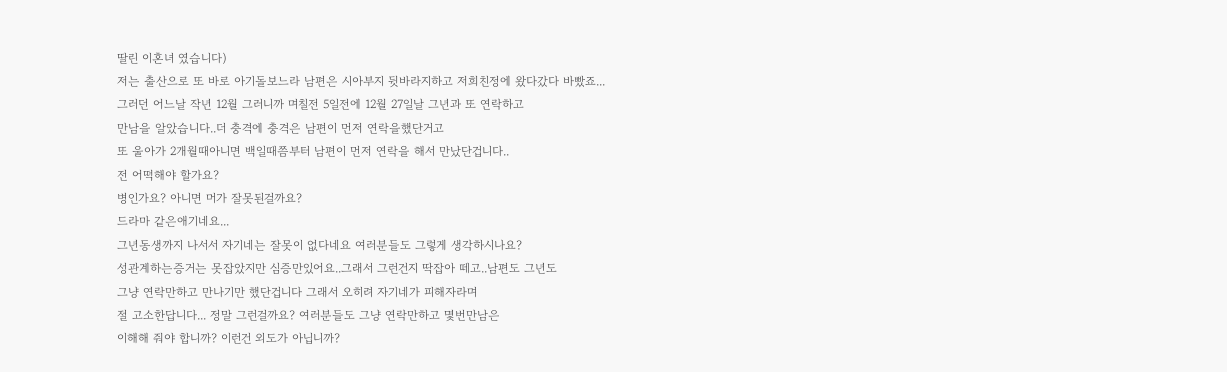딸린 이혼녀 였습니다)
저는 출산으로 또 바로 아기돌보느라 남편은 시아부지 뒷바라지하고 저희친정에 왔다갔다 바빴죠...
그러던 어느날 작년 12월 그러니까 며칠전 5일전에 12월 27일날 그년과 또 연락하고
만남을 알았습니다..더 충격에 충격은 남편이 먼저 연락을했단거고
또 울아가 2개월때아니면 백일때쯤부터 남편이 먼저 연락을 해서 만났단겁니다..
전 어떡해야 할가요?
병인가요? 아니면 머가 잘못된걸까요?
드라마 같은애기네요...
그년동생까지 나서서 자기네는 잘못이 없다네요 여러분들도 그렇게 생각하시나요?
성관계하는증거는 못잡았지만 심증만있어요..그래서 그런건지 딱잡아 떼고..남편도 그년도
그냥 연락만하고 만나기만 했단겁니다 그래서 오히려 자기네가 피해자라며
절 고소한답니다... 정말 그런걸까요? 여러분들도 그냥 연락만하고 몇번만남은
이해해 줘야 합니까? 이런건 외도가 아닙니까?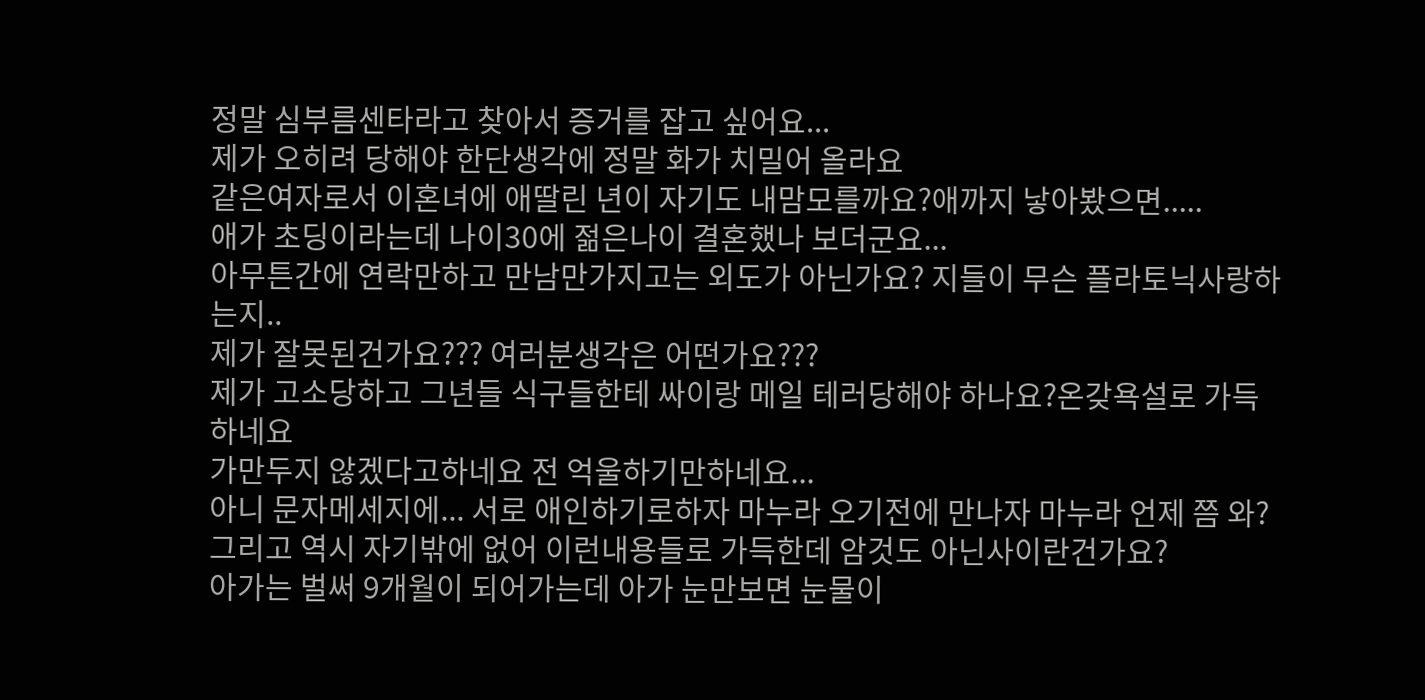정말 심부름센타라고 찾아서 증거를 잡고 싶어요...
제가 오히려 당해야 한단생각에 정말 화가 치밀어 올라요
같은여자로서 이혼녀에 애딸린 년이 자기도 내맘모를까요?애까지 낳아봤으면.....
애가 초딩이라는데 나이30에 젊은나이 결혼했나 보더군요...
아무튼간에 연락만하고 만남만가지고는 외도가 아닌가요? 지들이 무슨 플라토닉사랑하는지..
제가 잘못된건가요??? 여러분생각은 어떤가요???
제가 고소당하고 그년들 식구들한테 싸이랑 메일 테러당해야 하나요?온갖욕설로 가득하네요
가만두지 않겠다고하네요 전 억울하기만하네요...
아니 문자메세지에... 서로 애인하기로하자 마누라 오기전에 만나자 마누라 언제 쯤 와?
그리고 역시 자기밖에 없어 이런내용들로 가득한데 암것도 아닌사이란건가요?
아가는 벌써 9개월이 되어가는데 아가 눈만보면 눈물이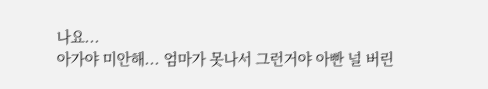나요...
아가야 미안해... 엄마가 못나서 그런거야 아빤 널 버린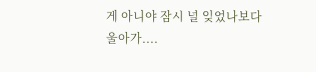게 아니야 잠시 널 잊었나보다
울아가....